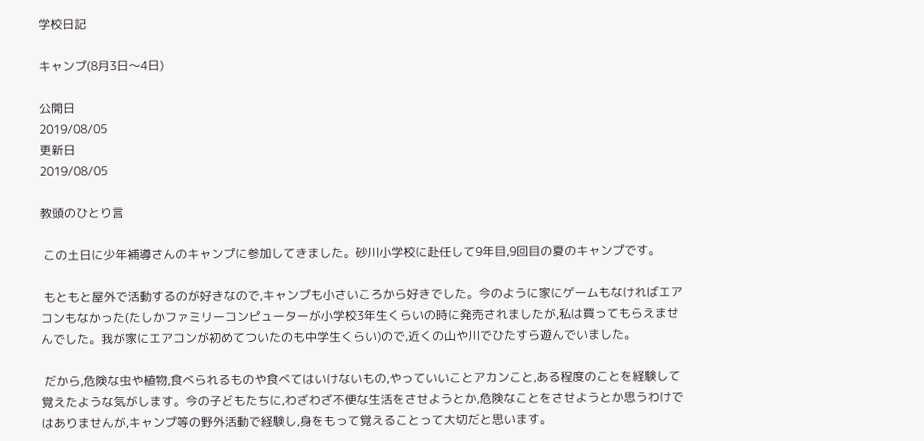学校日記

キャンプ(8月3日〜4日)

公開日
2019/08/05
更新日
2019/08/05

教頭のひとり言

 この土日に少年補導さんのキャンプに参加してきました。砂川小学校に赴任して9年目,9回目の夏のキャンプです。

 もともと屋外で活動するのが好きなので,キャンプも小さいころから好きでした。今のように家にゲームもなければエアコンもなかった(たしかファミリーコンピューターが小学校3年生くらいの時に発売されましたが,私は買ってもらえませんでした。我が家にエアコンが初めてついたのも中学生くらい)ので,近くの山や川でひたすら遊んでいました。

 だから,危険な虫や植物,食べられるものや食べてはいけないもの,やっていいことアカンこと,ある程度のことを経験して覚えたような気がします。今の子どもたちに,わざわざ不便な生活をさせようとか,危険なことをさせようとか思うわけではありませんが,キャンプ等の野外活動で経験し,身をもって覚えることって大切だと思います。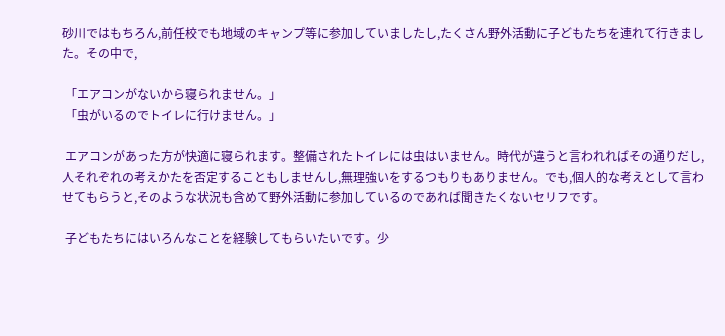砂川ではもちろん,前任校でも地域のキャンプ等に参加していましたし,たくさん野外活動に子どもたちを連れて行きました。その中で,

 「エアコンがないから寝られません。」
 「虫がいるのでトイレに行けません。」

 エアコンがあった方が快適に寝られます。整備されたトイレには虫はいません。時代が違うと言われればその通りだし,人それぞれの考えかたを否定することもしませんし,無理強いをするつもりもありません。でも,個人的な考えとして言わせてもらうと,そのような状況も含めて野外活動に参加しているのであれば聞きたくないセリフです。

 子どもたちにはいろんなことを経験してもらいたいです。少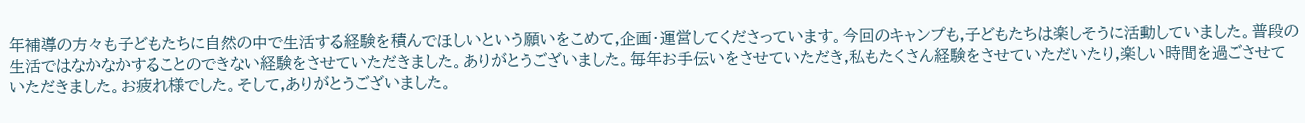年補導の方々も子どもたちに自然の中で生活する経験を積んでほしいという願いをこめて,企画・運営してくださっています。今回のキャンプも,子どもたちは楽しそうに活動していました。普段の生活ではなかなかすることのできない経験をさせていただきました。ありがとうございました。毎年お手伝いをさせていただき,私もたくさん経験をさせていただいたり,楽しい時間を過ごさせていただきました。お疲れ様でした。そして,ありがとうございました。